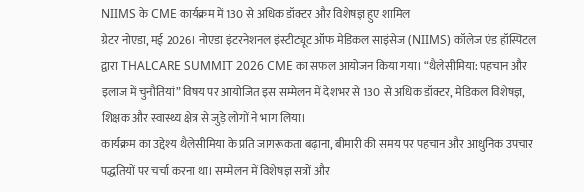NIIMS के CME कार्यक्रम में 130 से अधिक डॉक्टर और विशेषज्ञ हुए शामिल
ग्रेटर नोएडा, मई 2026। नोएडा इंटरनेशनल इंस्टीट्यूट ऑफ मेडिकल साइंसेज (NIIMS) कॉलेज एंड हॉस्पिटल द्वारा THALCARE SUMMIT 2026 CME का सफल आयोजन किया गया। “थैलेसीमिया: पहचान और इलाज में चुनौतियां” विषय पर आयोजित इस सम्मेलन में देशभर से 130 से अधिक डॉक्टर, मेडिकल विशेषज्ञ, शिक्षक और स्वास्थ्य क्षेत्र से जुड़े लोगों ने भाग लिया।
कार्यक्रम का उद्देश्य थैलेसीमिया के प्रति जागरूकता बढ़ाना, बीमारी की समय पर पहचान और आधुनिक उपचार पद्धतियों पर चर्चा करना था। सम्मेलन में विशेषज्ञ सत्रों और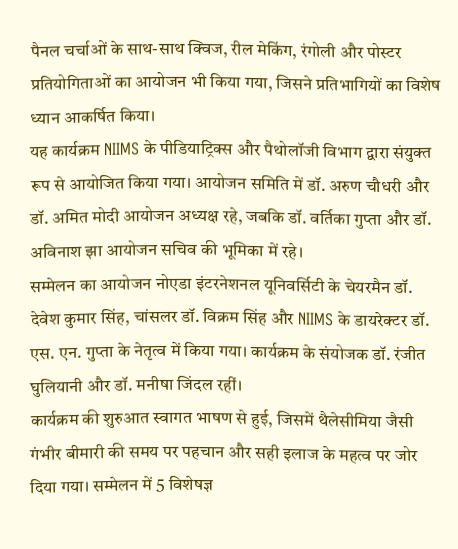पैनल चर्चाओं के साथ-साथ क्विज, रील मेकिंग, रंगोली और पोस्टर प्रतियोगिताओं का आयोजन भी किया गया, जिसने प्रतिभागियों का विशेष ध्यान आकर्षित किया।
यह कार्यक्रम NIIMS के पीडियाट्रिक्स और पैथोलॉजी विभाग द्वारा संयुक्त रूप से आयोजित किया गया। आयोजन समिति में डॉ. अरुण चौधरी और डॉ. अमित मोदी आयोजन अध्यक्ष रहे, जबकि डॉ. वर्तिका गुप्ता और डॉ. अविनाश झा आयोजन सचिव की भूमिका में रहे।
सम्मेलन का आयोजन नोएडा इंटरनेशनल यूनिवर्सिटी के चेयरमैन डॉ. देवेश कुमार सिंह, चांसलर डॉ. विक्रम सिंह और NIIMS के डायरेक्टर डॉ. एस. एन. गुप्ता के नेतृत्व में किया गया। कार्यक्रम के संयोजक डॉ. रंजीत घुलियानी और डॉ. मनीषा जिंदल रहीं।
कार्यक्रम की शुरुआत स्वागत भाषण से हुई, जिसमें थैलेसीमिया जैसी गंभीर बीमारी की समय पर पहचान और सही इलाज के महत्व पर जोर दिया गया। सम्मेलन में 5 विशेषज्ञ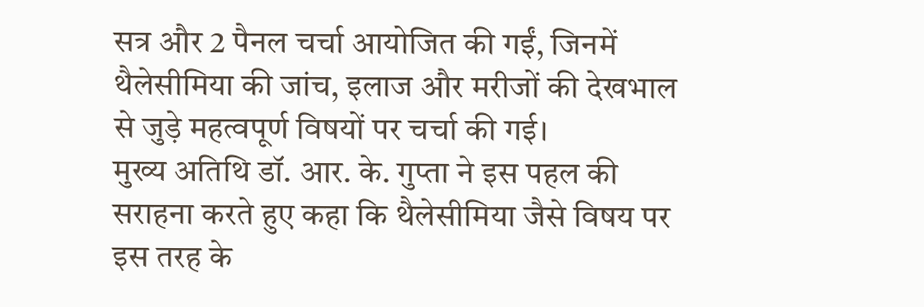सत्र और 2 पैनल चर्चा आयोजित की गईं, जिनमें थैलेसीमिया की जांच, इलाज और मरीजों की देखभाल से जुड़े महत्वपूर्ण विषयों पर चर्चा की गई।
मुख्य अतिथि डॉ. आर. के. गुप्ता ने इस पहल की सराहना करते हुए कहा कि थैलेसीमिया जैसे विषय पर इस तरह के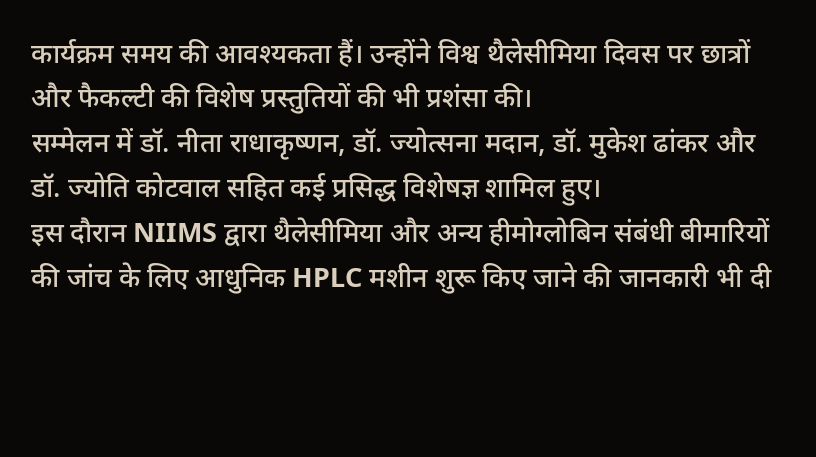कार्यक्रम समय की आवश्यकता हैं। उन्होंने विश्व थैलेसीमिया दिवस पर छात्रों और फैकल्टी की विशेष प्रस्तुतियों की भी प्रशंसा की।
सम्मेलन में डॉ. नीता राधाकृष्णन, डॉ. ज्योत्सना मदान, डॉ. मुकेश ढांकर और डॉ. ज्योति कोटवाल सहित कई प्रसिद्ध विशेषज्ञ शामिल हुए।
इस दौरान NIIMS द्वारा थैलेसीमिया और अन्य हीमोग्लोबिन संबंधी बीमारियों की जांच के लिए आधुनिक HPLC मशीन शुरू किए जाने की जानकारी भी दी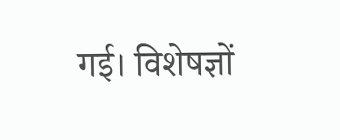गई। विशेषज्ञों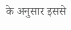के अनुसार इससे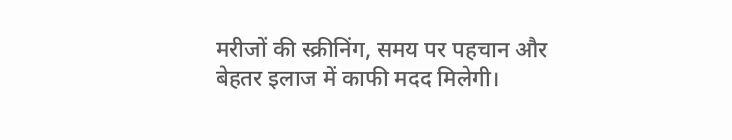मरीजों की स्क्रीनिंग, समय पर पहचान और बेहतर इलाज में काफी मदद मिलेगी।